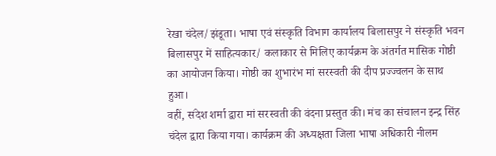रेखा चंदेल/झंडूता। भाषा एवं संस्कृति विभाग कार्यालय बिलासपुर ने संस्कृति भवन बिलासपुर में साहित्यकार/ कलाकार से मिलिए कार्यक्रम के अंतर्गत मासिक गोष्ठी का आयोजन किया। गोष्ठी का शुभारंभ मां सरस्वती की दीप प्रज्ज्वलन के साथ हुआ।
वहीं, संदेश शर्मा द्वारा मां सरस्वती की वंदना प्रस्तुत की। मंच का संचालन इन्द्र सिंह चंदेल द्वारा किया गया। कार्यक्रम की अध्यक्षता जिला भाषा अधिकारी नीलम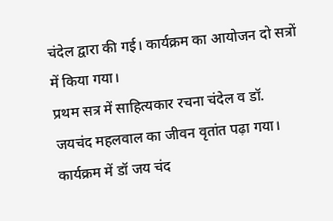चंदेल द्वारा की गई। कार्यक्रम का आयोजन दो सत्रों में किया गया।
प्रथम सत्र में साहित्यकार रचना चंदेल व डॉ. जयचंद महलवाल का जीवन वृतांत पढ़ा गया। कार्यक्रम में डॉ जय चंद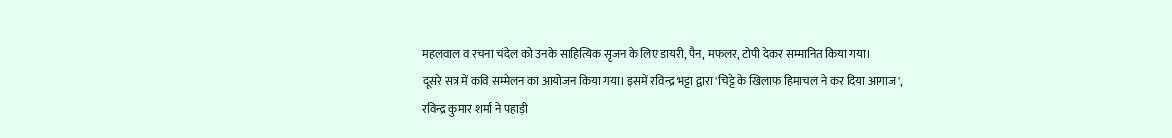महलवाल व रचना चंदेल को उनके साहित्यिक सृजन के लिए डायरी, पैन, मफलर, टोपी देकर सम्मानित किया गया।
दूसरे सत्र में कवि सम्मेलन का आयोजन किया गया। इसमें रविन्द्र भट्टा द्वारा 'चिट्टे के खिलाफ हिमाचल ने कर दिया आगाज', रविन्द्र कुमार शर्मा ने पहाड़ी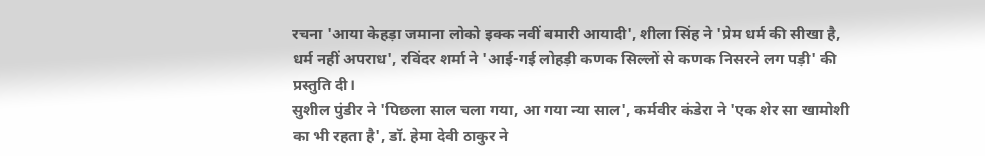रचना 'आया केहड़ा जमाना लोको इक्क नवीं बमारी आयादी', शीला सिंह ने 'प्रेम धर्म की सीखा है, धर्म नहीं अपराध', रविंदर शर्मा ने 'आई-गई लोहड़ी कणक सिल्लों से कणक निसरने लग पड़ी' की प्रस्तुति दी।
सुशील पुंडीर ने 'पिछला साल चला गया, आ गया न्या साल', कर्मवीर कंडेरा ने 'एक शेर सा खामोशी का भी रहता है', डॉ. हेमा देवी ठाकुर ने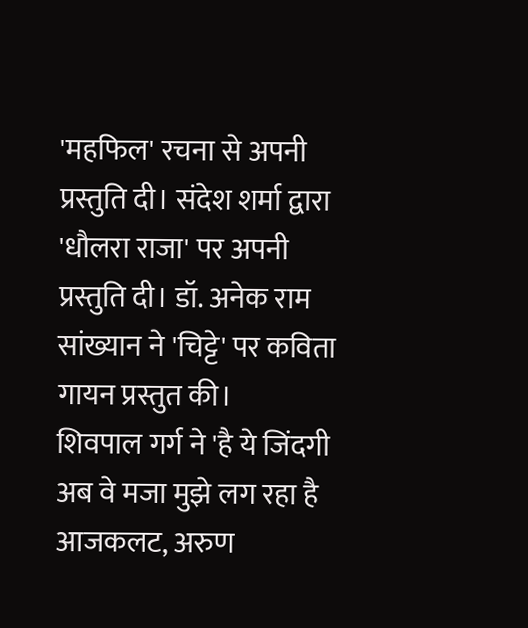'महफिल' रचना से अपनी प्रस्तुति दी। संदेश शर्मा द्वारा 'धौलरा राजा' पर अपनी प्रस्तुति दी। डॉ. अनेक राम सांख्यान ने 'चिट्टे' पर कविता गायन प्रस्तुत की।
शिवपाल गर्ग ने 'है ये जिंदगी अब वे मजा मुझे लग रहा है आजकलट, अरुण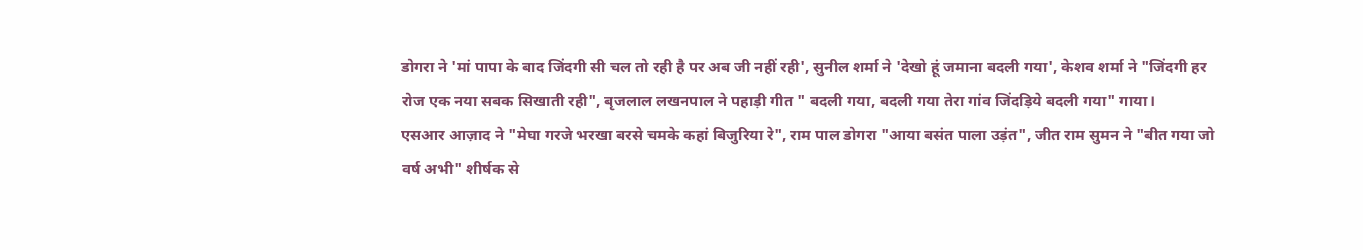डोगरा ने 'मां पापा के बाद जिंदगी सी चल तो रही है पर अब जी नहीं रही', सुनील शर्मा ने 'देखो हूं जमाना बदली गया', केशव शर्मा ने "जिंदगी हर रोज एक नया सबक सिखाती रही", बृजलाल लखनपाल ने पहाड़ी गीत " बदली गया, बदली गया तेरा गांव जिंदड़िये बदली गया" गाया।
एसआर आज़ाद ने "मेघा गरजे भरखा बरसे चमके कहां बिजुरिया रे", राम पाल डोगरा "आया बसंत पाला उड़ंत", जीत राम सुमन ने "बीत गया जो वर्ष अभी" शीर्षक से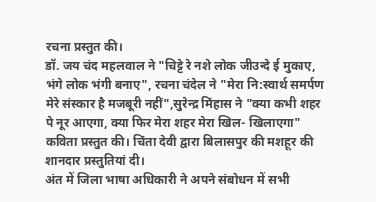रचना प्रस्तुत की।
डॉ. जय चंद महलवाल ने "चिट्टे रे नशे लोक जीउन्दे ई मुकाए, भंगे लोक भंगी बनाए", रचना चंदेल ने "मेरा नि:स्वार्थ समर्पण मेरे संस्कार है मजबूरी नहीं",सुरेन्द्र मिंहास ने "क्या कभी शहर पे नूर आएगा, क्या फिर मेरा शहर मेरा खिल- खिलाएगा" कविता प्रस्तुत की। चिंता देवी द्वारा बिलासपुर की मशहूर की शानदार प्रस्तुतियां दी।
अंत में जिला भाषा अधिकारी ने अपने संबोधन में सभी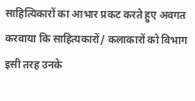साहित्यिकारों का आभार प्रकट करते हुए अवगत करवाया कि साहित्यकारों/ कलाकारों को विभाग इसी तरह उनके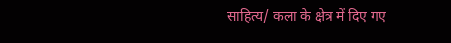साहित्य/ कला के क्षेत्र में दिए गए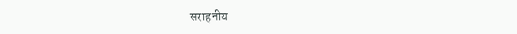सराहनीय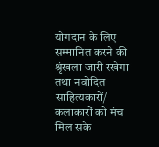योगदान के लिए सम्मानित करने की श्रृंखला जारी रखेगा तथा नवोदित साहित्यकारों/ कलाकारों को मंच मिल सके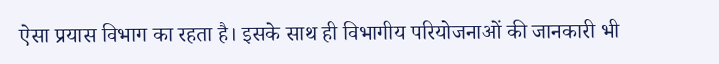ऐसा प्रयास विभाग का रहता है। इसके साथ ही विभागीय परियोजनाओं की जानकारी भी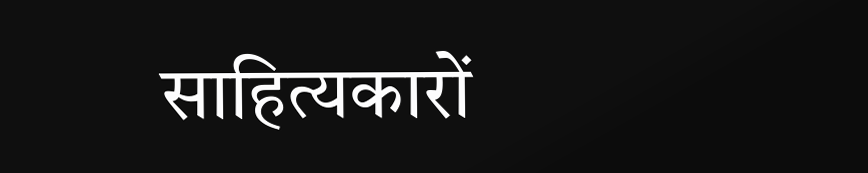साहित्यकारों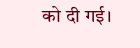को दी गई।